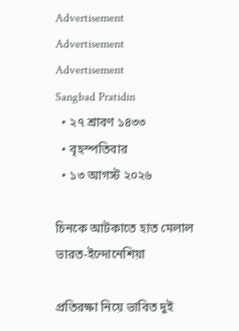Advertisement
Advertisement
Advertisement
Sangbad Pratidin
  • ২৭ শ্রাবণ ১৪৩৩
  • বৃহস্পতিবার
  • ১৩ আগস্ট ২০২৬

চিনকে আটকাতে হাত মেলাল ভারত-ইন্দোনেশিয়া

প্রতিরক্ষা নিয়ে ভাবিত দুই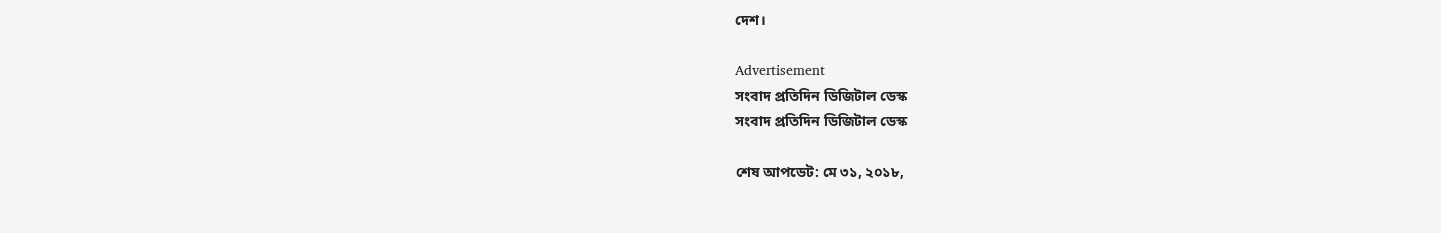দেশ।

Advertisement
সংবাদ প্রতিদিন ডিজিটাল ডেস্ক
সংবাদ প্রতিদিন ডিজিটাল ডেস্ক

শেষ আপডেট: মে ৩১, ২০১৮,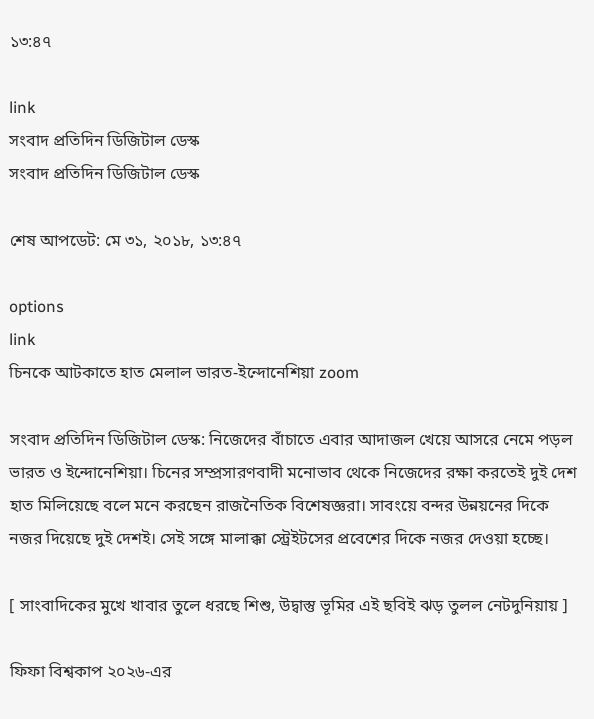১৩:৪৭

link
সংবাদ প্রতিদিন ডিজিটাল ডেস্ক
সংবাদ প্রতিদিন ডিজিটাল ডেস্ক

শেষ আপডেট: মে ৩১, ২০১৮, ১৩:৪৭

options
link
চিনকে আটকাতে হাত মেলাল ভারত-ইন্দোনেশিয়া zoom

সংবাদ প্রতিদিন ডিজিটাল ডেস্ক: নিজেদের বাঁচাতে এবার আদাজল খেয়ে আসরে নেমে পড়ল ভারত ও ইন্দোনেশিয়া। চিনের সম্প্রসারণবাদী মনোভাব থেকে নিজেদের রক্ষা করতেই দুই দেশ হাত মিলিয়েছে বলে মনে করছেন রাজনৈতিক বিশেষজ্ঞরা। সাবংয়ে বন্দর উন্নয়নের দিকে নজর দিয়েছে দুই দেশই। সেই সঙ্গে মালাক্কা স্ট্রেইটসের প্রবেশের দিকে নজর দেওয়া হচ্ছে।

[ সাংবাদিকের মুখে খাবার তুলে ধরছে শিশু, উদ্বাস্তু ভূমির এই ছবিই ঝড় তুলল নেটদুনিয়ায় ]

ফিফা বিশ্বকাপ ২০২৬-এর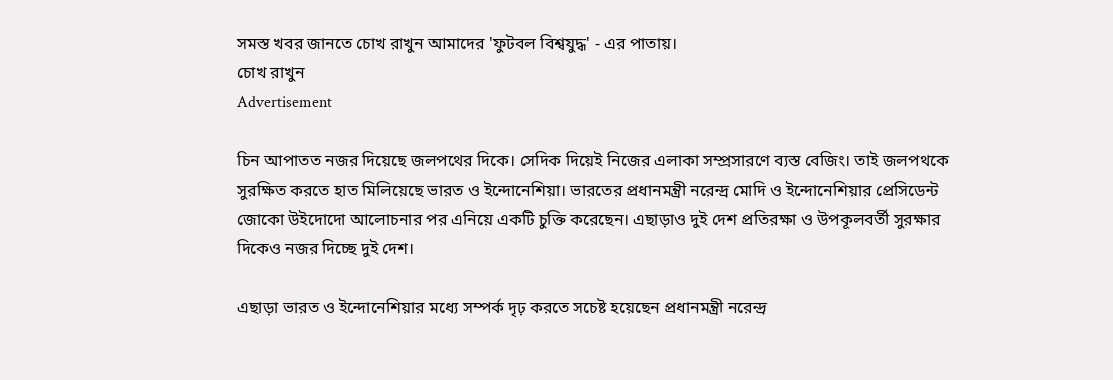সমস্ত খবর জানতে চোখ রাখুন আমাদের 'ফুটবল বিশ্বযুদ্ধ' - এর পাতায়।
চোখ রাখুন
Advertisement

চিন আপাতত নজর দিয়েছে জলপথের দিকে। সেদিক দিয়েই নিজের এলাকা সম্প্রসারণে ব্যস্ত বেজিং। তাই জলপথকে সুরক্ষিত করতে হাত মিলিয়েছে ভারত ও ইন্দোনেশিয়া। ভারতের প্রধানমন্ত্রী নরেন্দ্র মোদি ও ইন্দোনেশিয়ার প্রেসিডেন্ট জোকো উইদোদো আলোচনার পর এনিয়ে একটি চুক্তি করেছেন। এছাড়াও দুই দেশ প্রতিরক্ষা ও উপকূলবর্তী সুরক্ষার দিকেও নজর দিচ্ছে দুই দেশ।

এছাড়া ভারত ও ইন্দোনেশিয়ার মধ্যে সম্পর্ক দৃঢ় করতে সচেষ্ট হয়েছেন প্রধানমন্ত্রী নরেন্দ্র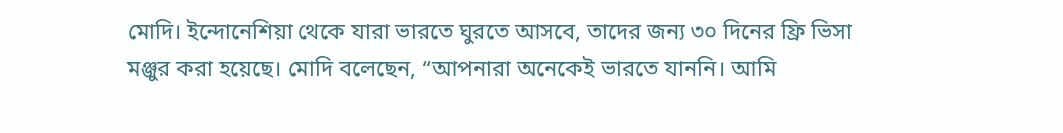মোদি। ইন্দোনেশিয়া থেকে যারা ভারতে ঘুরতে আসবে, তাদের জন্য ৩০ দিনের ফ্রি ভিসা মঞ্জুর করা হয়েছে। মোদি বলেছেন, “আপনারা অনেকেই ভারতে যাননি। আমি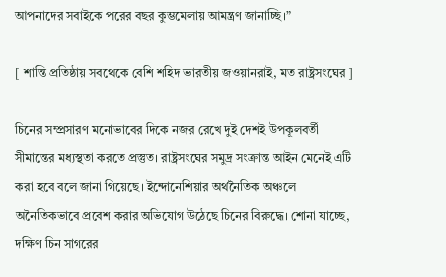আপনাদের সবাইকে পরের বছর কুম্ভমেলায় আমন্ত্রণ জানাচ্ছি।”

[ শান্তি প্রতিষ্ঠায় সবথেকে বেশি শহিদ ভারতীয় জওয়ানরাই, মত রাষ্ট্রসংঘের ]

চিনের সম্প্রসারণ মনোভাবের দিকে নজর রেখে দুই দেশই উপকূলবর্তী সীমান্তের মধ্যস্থতা করতে প্রস্তুত। রাষ্ট্রসংঘের সমুদ্র সংক্রান্ত আইন মেনেই এটি করা হবে বলে জানা গিয়েছে। ইন্দোনেশিয়ার অর্থনৈতিক অঞ্চলে অনৈতিকভাবে প্রবেশ করার অভিযোগ উঠেছে চিনের বিরুদ্ধে। শোনা যাচ্ছে, দক্ষিণ চিন সাগরের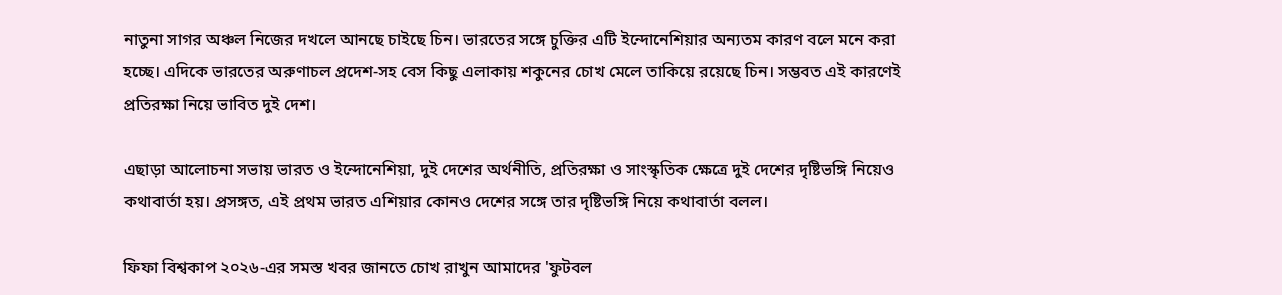নাতুনা সাগর অঞ্চল নিজের দখলে আনছে চাইছে চিন। ভারতের সঙ্গে চুক্তির এটি ইন্দোনেশিয়ার অন্যতম কারণ বলে মনে করা হচ্ছে। এদিকে ভারতের অরুণাচল প্রদেশ-সহ বেস কিছু এলাকায় শকুনের চোখ মেলে তাকিয়ে রয়েছে চিন। সম্ভবত এই কারণেই প্রতিরক্ষা নিয়ে ভাবিত দুই দেশ।

এছাড়া আলোচনা সভায় ভারত ও ইন্দোনেশিয়া, দুই দেশের অর্থনীতি, প্রতিরক্ষা ও সাংস্কৃতিক ক্ষেত্রে দুই দেশের দৃষ্টিভঙ্গি নিয়েও কথাবার্তা হয়। প্রসঙ্গত, এই প্রথম ভারত এশিয়ার কোনও দেশের সঙ্গে তার দৃষ্টিভঙ্গি নিয়ে কথাবার্তা বলল।

ফিফা বিশ্বকাপ ২০২৬-এর সমস্ত খবর জানতে চোখ রাখুন আমাদের 'ফুটবল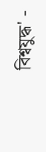বিশ্বযুদ্ধ' -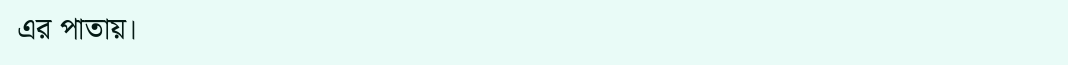এর পাতায়।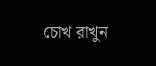চোখ রাখুন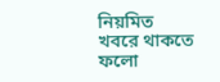নিয়মিত খবরে থাকতে ফলো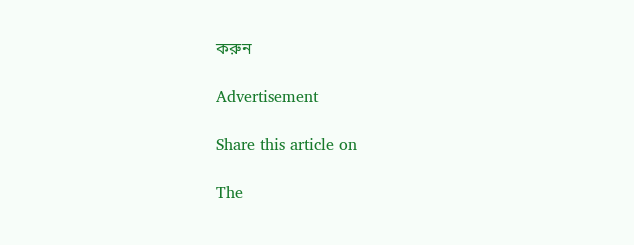করুন

Advertisement

Share this article on

The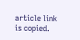article link is copied.